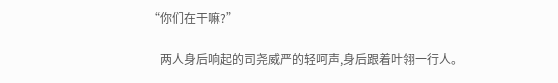“你们在干嘛?”

    两人身后响起的司尧威严的轻呵声,身后跟着叶翎一行人。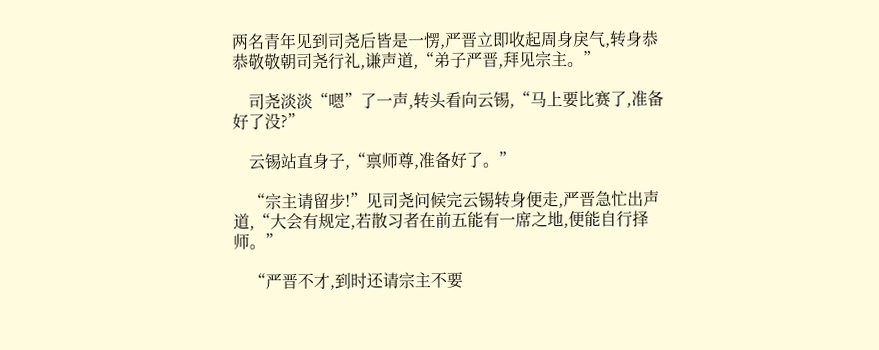两名青年见到司尧后皆是一愣,严晋立即收起周身戾气,转身恭恭敬敬朝司尧行礼,谦声道,“弟子严晋,拜见宗主。”

    司尧淡淡“嗯”了一声,转头看向云锡,“马上要比赛了,准备好了没?”

    云锡站直身子,“禀师尊,准备好了。”

    “宗主请留步!”见司尧问候完云锡转身便走,严晋急忙出声道,“大会有规定,若散习者在前五能有一席之地,便能自行择师。”

    “严晋不才,到时还请宗主不要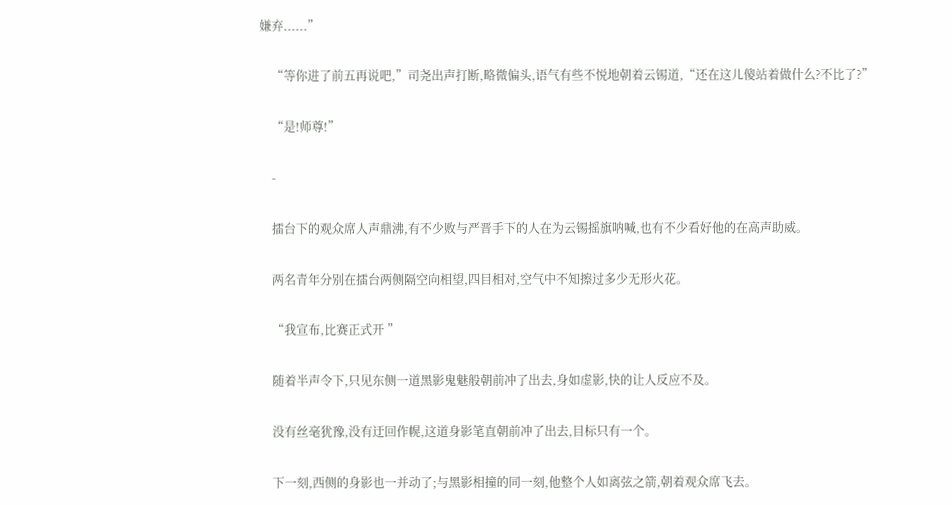嫌弃......”

    “等你进了前五再说吧,”司尧出声打断,略微偏头,语气有些不悦地朝着云锡道,“还在这儿傻站着做什么?不比了?”

    “是!师尊!”

    -

    擂台下的观众席人声鼎沸,有不少败与严晋手下的人在为云锡摇旗呐喊,也有不少看好他的在高声助威。

    两名青年分别在擂台两侧隔空向相望,四目相对,空气中不知擦过多少无形火花。

    “我宣布,比赛正式开 ”

    随着半声令下,只见东侧一道黑影鬼魅般朝前冲了出去,身如虚影,快的让人反应不及。

    没有丝毫犹豫,没有迂回作幌,这道身影笔直朝前冲了出去,目标只有一个。

    下一刻,西侧的身影也一并动了;与黑影相撞的同一刻,他整个人如离弦之箭,朝着观众席飞去。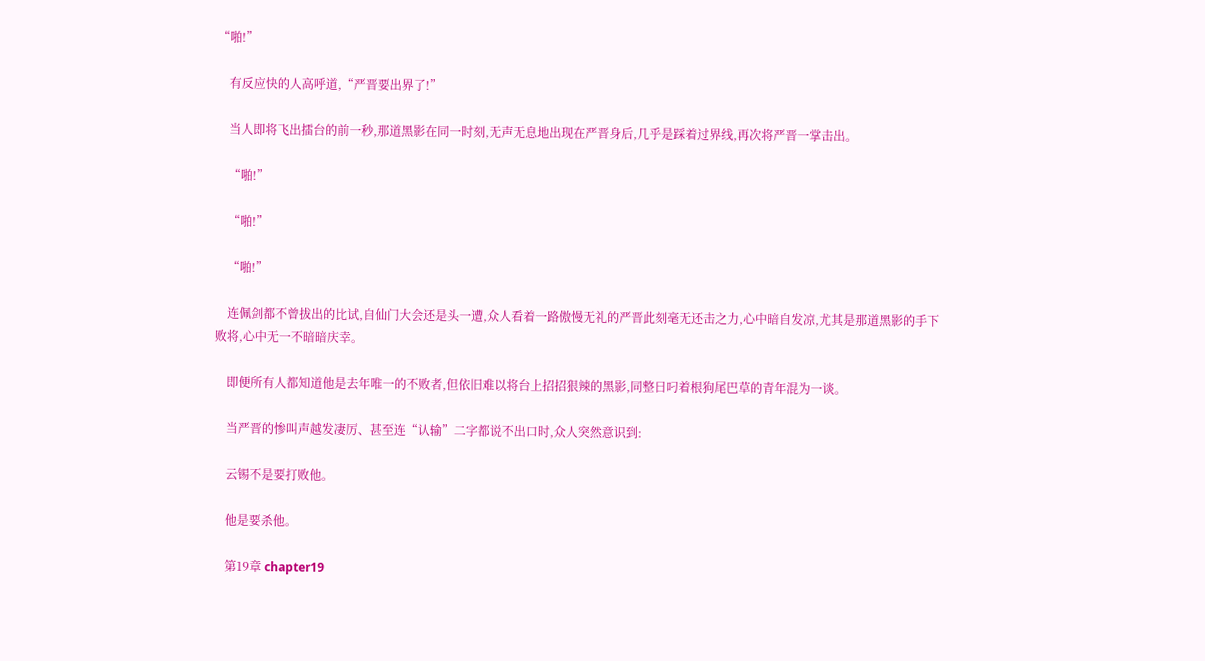“啪!”

    有反应快的人高呼道,“严晋要出界了!”

    当人即将飞出擂台的前一秒,那道黑影在同一时刻,无声无息地出现在严晋身后,几乎是踩着过界线,再次将严晋一掌击出。

    “啪!”

    “啪!”

    “啪!”

    连佩剑都不曾拔出的比试,自仙门大会还是头一遭,众人看着一路傲慢无礼的严晋此刻毫无还击之力,心中暗自发凉,尤其是那道黑影的手下败将,心中无一不暗暗庆幸。

    即便所有人都知道他是去年唯一的不败者,但依旧难以将台上招招狠辣的黑影,同整日叼着根狗尾巴草的青年混为一谈。

    当严晋的惨叫声越发凄厉、甚至连“认输”二字都说不出口时,众人突然意识到:

    云锡不是要打败他。

    他是要杀他。

    第19章 chapter19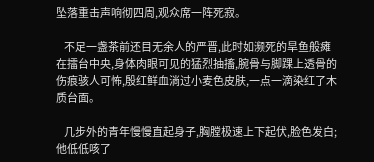坠落重击声响彻四周,观众席一阵死寂。

    不足一盏茶前还目无余人的严晋,此时如濒死的旱鱼般瘫在擂台中央,身体肉眼可见的猛烈抽搐,腕骨与脚踝上透骨的伤痕骇人可怖,殷红鲜血淌过小麦色皮肤,一点一滴染红了木质台面。

    几步外的青年慢慢直起身子,胸膛极速上下起伏,脸色发白;他低低咳了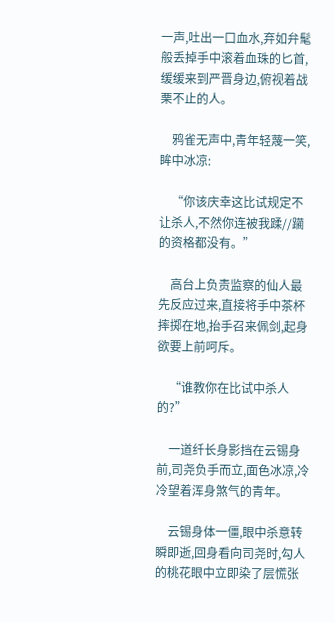一声,吐出一口血水,弃如弁髦般丢掉手中滚着血珠的匕首,缓缓来到严晋身边,俯视着战栗不止的人。

    鸦雀无声中,青年轻蔑一笑,眸中冰凉:

    “你该庆幸这比试规定不让杀人,不然你连被我蹂//躏的资格都没有。”

    高台上负责监察的仙人最先反应过来,直接将手中茶杯摔掷在地,抬手召来佩剑,起身欲要上前呵斥。

    “谁教你在比试中杀人的?”

    一道纤长身影挡在云锡身前,司尧负手而立,面色冰凉,冷冷望着浑身煞气的青年。

    云锡身体一僵,眼中杀意转瞬即逝,回身看向司尧时,勾人的桃花眼中立即染了层慌张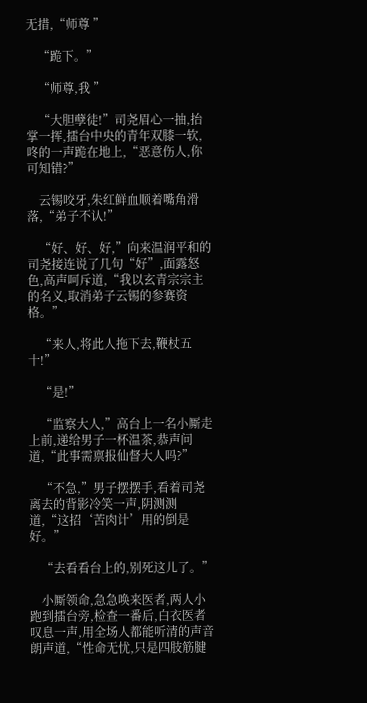无措,“师尊 ”

    “跪下。”

    “师尊,我 ”

    “大胆孽徒!”司尧眉心一抽,抬掌一挥,擂台中央的青年双膝一软,咚的一声跪在地上,“恶意伤人,你可知错?”

    云锡咬牙,朱红鲜血顺着嘴角滑落,“弟子不认!”

    “好、好、好,”向来温润平和的司尧接连说了几句“好”,面露怒色,高声呵斥道,“我以玄青宗宗主的名义,取消弟子云锡的参赛资格。”

    “来人,将此人拖下去,鞭杖五十!”

    “是!”

    “监察大人,”高台上一名小厮走上前,递给男子一杯温茶,恭声问道,“此事需禀报仙督大人吗?”

    “不急,”男子摆摆手,看着司尧离去的背影冷笑一声,阴测测道,“这招‘苦肉计’用的倒是好。”

    “去看看台上的,别死这儿了。”

    小厮领命,急急唤来医者,两人小跑到擂台旁,检查一番后,白衣医者叹息一声,用全场人都能听清的声音朗声道,“性命无忧,只是四肢筋腱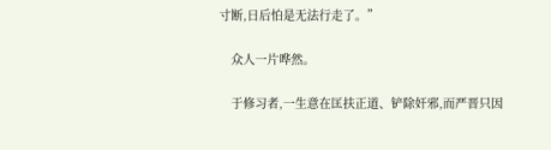寸断,日后怕是无法行走了。”

    众人一片哗然。

    于修习者,一生意在匡扶正道、铲除奸邪,而严晋只因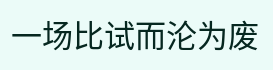一场比试而沦为废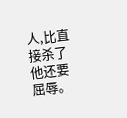人,比直接杀了他还要屈辱。